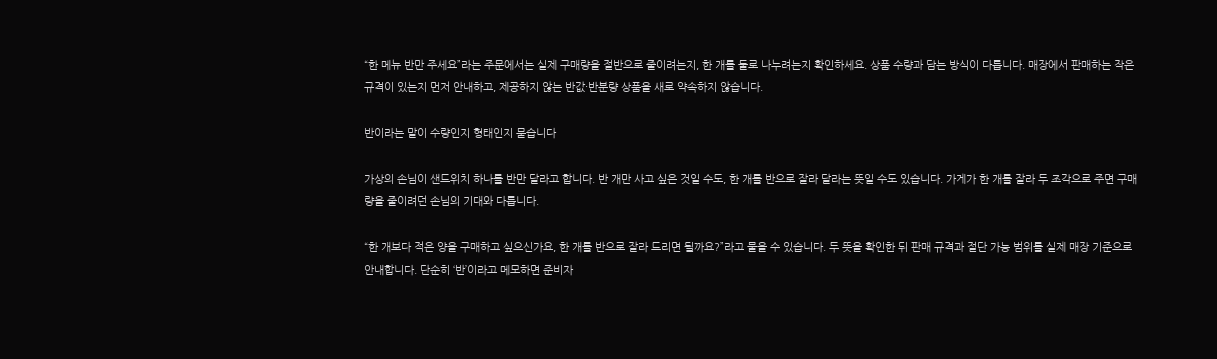“한 메뉴 반만 주세요”라는 주문에서는 실제 구매량을 절반으로 줄이려는지, 한 개를 둘로 나누려는지 확인하세요. 상품 수량과 담는 방식이 다릅니다. 매장에서 판매하는 작은 규격이 있는지 먼저 안내하고, 제공하지 않는 반값·반분량 상품을 새로 약속하지 않습니다.

반이라는 말이 수량인지 형태인지 묻습니다

가상의 손님이 샌드위치 하나를 반만 달라고 합니다. 반 개만 사고 싶은 것일 수도, 한 개를 반으로 잘라 달라는 뜻일 수도 있습니다. 가게가 한 개를 잘라 두 조각으로 주면 구매량을 줄이려던 손님의 기대와 다릅니다.

“한 개보다 적은 양을 구매하고 싶으신가요, 한 개를 반으로 잘라 드리면 될까요?”라고 물을 수 있습니다. 두 뜻을 확인한 뒤 판매 규격과 절단 가능 범위를 실제 매장 기준으로 안내합니다. 단순히 ‘반’이라고 메모하면 준비자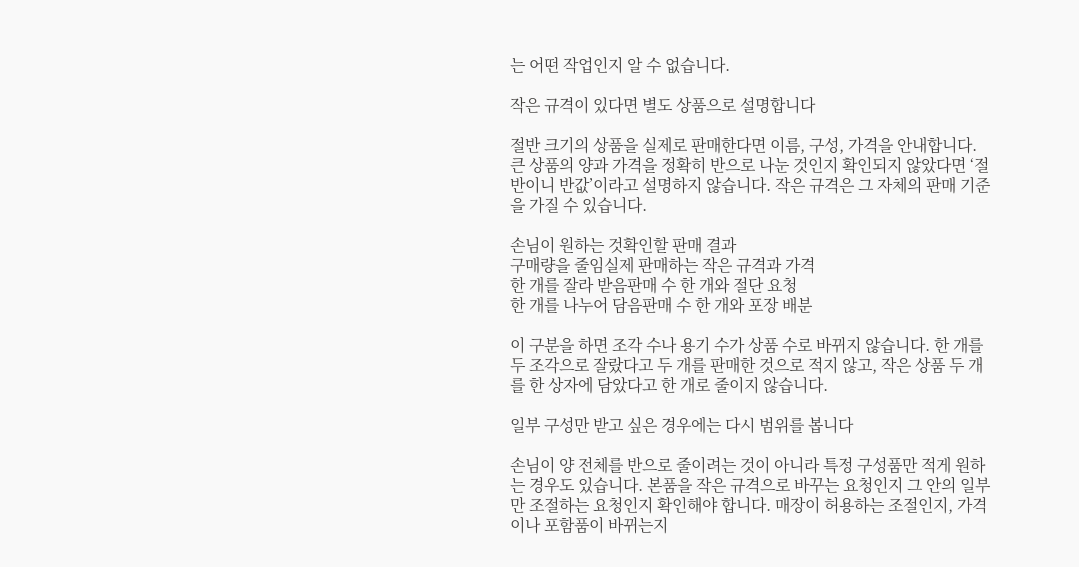는 어떤 작업인지 알 수 없습니다.

작은 규격이 있다면 별도 상품으로 설명합니다

절반 크기의 상품을 실제로 판매한다면 이름, 구성, 가격을 안내합니다. 큰 상품의 양과 가격을 정확히 반으로 나눈 것인지 확인되지 않았다면 ‘절반이니 반값’이라고 설명하지 않습니다. 작은 규격은 그 자체의 판매 기준을 가질 수 있습니다.

손님이 원하는 것확인할 판매 결과
구매량을 줄임실제 판매하는 작은 규격과 가격
한 개를 잘라 받음판매 수 한 개와 절단 요청
한 개를 나누어 담음판매 수 한 개와 포장 배분

이 구분을 하면 조각 수나 용기 수가 상품 수로 바뀌지 않습니다. 한 개를 두 조각으로 잘랐다고 두 개를 판매한 것으로 적지 않고, 작은 상품 두 개를 한 상자에 담았다고 한 개로 줄이지 않습니다.

일부 구성만 받고 싶은 경우에는 다시 범위를 봅니다

손님이 양 전체를 반으로 줄이려는 것이 아니라 특정 구성품만 적게 원하는 경우도 있습니다. 본품을 작은 규격으로 바꾸는 요청인지 그 안의 일부만 조절하는 요청인지 확인해야 합니다. 매장이 허용하는 조절인지, 가격이나 포함품이 바뀌는지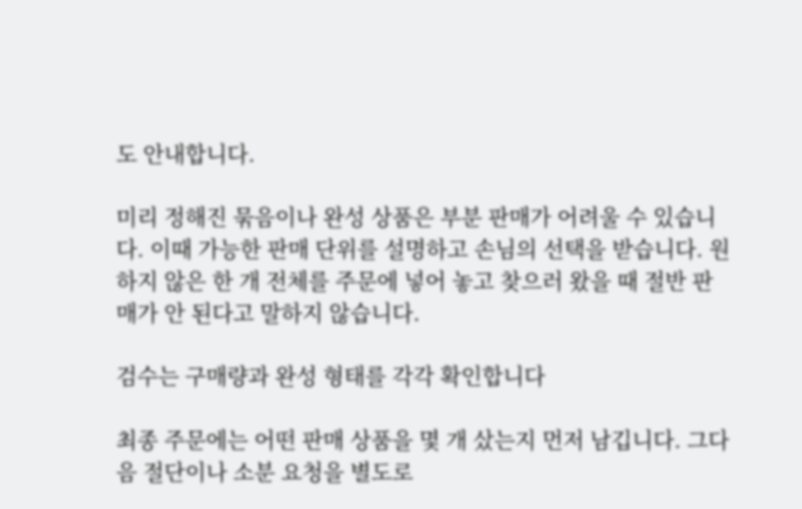도 안내합니다.

미리 정해진 묶음이나 완성 상품은 부분 판매가 어려울 수 있습니다. 이때 가능한 판매 단위를 설명하고 손님의 선택을 받습니다. 원하지 않은 한 개 전체를 주문에 넣어 놓고 찾으러 왔을 때 절반 판매가 안 된다고 말하지 않습니다.

검수는 구매량과 완성 형태를 각각 확인합니다

최종 주문에는 어떤 판매 상품을 몇 개 샀는지 먼저 남깁니다. 그다음 절단이나 소분 요청을 별도로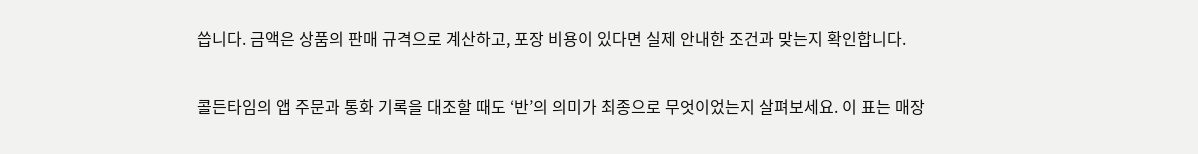씁니다. 금액은 상품의 판매 규격으로 계산하고, 포장 비용이 있다면 실제 안내한 조건과 맞는지 확인합니다.

콜든타임의 앱 주문과 통화 기록을 대조할 때도 ‘반’의 의미가 최종으로 무엇이었는지 살펴보세요. 이 표는 매장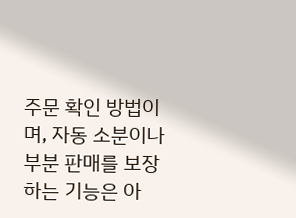주문 확인 방법이며, 자동 소분이나 부분 판매를 보장하는 기능은 아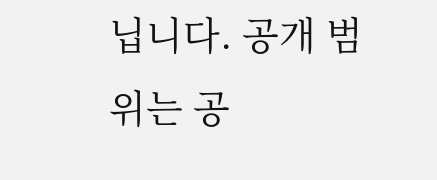닙니다. 공개 범위는 공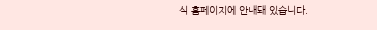식 홈페이지에 안내돼 있습니다.